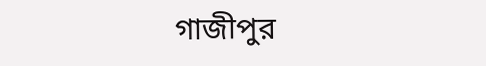গাজীপুর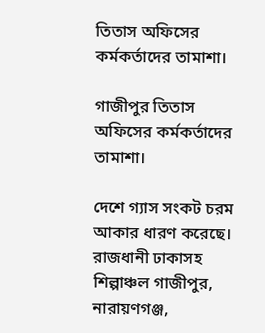তিতাস অফিসের কর্মকর্তাদের তামাশা।

গাজীপুর তিতাস অফিসের কর্মকর্তাদের তামাশা।

দেশে গ্যাস সংকট চরম আকার ধারণ করেছে। রাজধানী ঢাকাসহ শিল্পাঞ্চল গাজীপুর, নারায়ণগঞ্জ,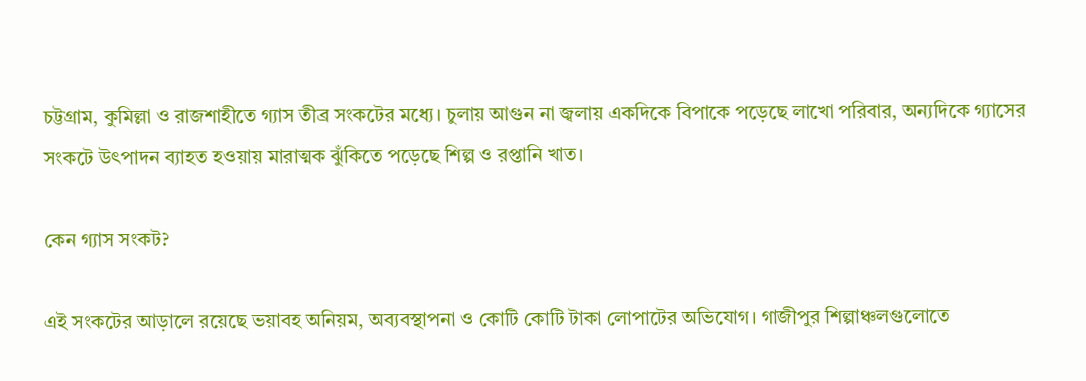চট্টগ্রাম, কুমিল্লা ও রাজশাহীতে গ্যাস তীব্র সংকটের মধ্যে। চুলায় আগুন না জ্বলায় একদিকে বিপাকে পড়েছে লাখো পরিবার, অন্যদিকে গ্যাসের সংকটে উৎপাদন ব্যাহত হওয়ায় মারাত্মক ঝুঁকিতে পড়েছে শিল্প ও রপ্তানি খাত।

কেন গ্যাস সংকট?

এই সংকটের আড়ালে রয়েছে ভয়াবহ অনিয়ম, অব্যবস্থাপনা ও কোটি কোটি টাকা লোপাটের অভিযোগ। গাজীপুর শিল্পাঞ্চলগুলোতে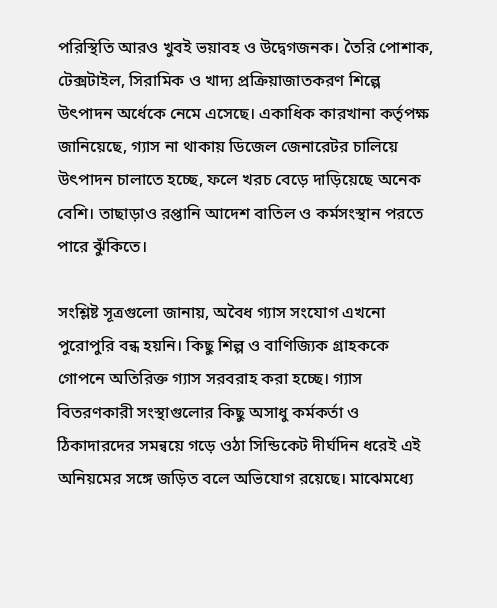পরিস্থিতি আরও খুবই ভয়াবহ ও উদ্বেগজনক। তৈরি পোশাক, টেক্সটাইল, সিরামিক ও খাদ্য প্রক্রিয়াজাতকরণ শিল্পে উৎপাদন অর্ধেকে নেমে এসেছে। একাধিক কারখানা কর্তৃপক্ষ জানিয়েছে, গ্যাস না থাকায় ডিজেল জেনারেটর চালিয়ে উৎপাদন চালাতে হচ্ছে, ফলে খরচ বেড়ে দাড়িয়েছে অনেক বেশি। তাছাড়াও রপ্তানি আদেশ বাতিল ও কর্মসংস্থান পরতে পারে ঝুঁকিতে।

সংশ্লিষ্ট সূত্রগুলো জানায়, অবৈধ গ্যাস সংযোগ এখনো পুরোপুরি বন্ধ হয়নি। কিছু শিল্প ও বাণিজ্যিক গ্রাহককে গোপনে অতিরিক্ত গ্যাস সরবরাহ করা হচ্ছে। গ্যাস বিতরণকারী সংস্থাগুলোর কিছু অসাধু কর্মকর্তা ও ঠিকাদারদের সমন্বয়ে গড়ে ওঠা সিন্ডিকেট দীর্ঘদিন ধরেই এই অনিয়মের সঙ্গে জড়িত বলে অভিযোগ রয়েছে। মাঝেমধ্যে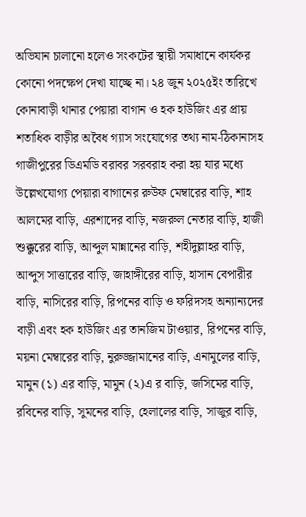অভিযান চালানো হলেও সংকটের স্থায়ী সমাধানে কার্যকর কোনো পদক্ষেপ দেখা যাচ্ছে না। ২৪ জুন ২০২৫ইং তারিখে কোনাবাড়ী থানার পেয়ারা বাগান ও হক হাউজিং এর প্রায় শতাধিক বাড়ীর অবৈধ গ্যাস সংযোগের তথ্য নাম-ঠিকানাসহ গাজীপুরের ডিএমডি বরাবর সরবরাহ করা হয় যার মধ্যে উল্লেখযোগ্য পেয়ারা বাগানের রুউফ মেম্বারের বাড়ি, শাহ আলমের বাড়ি, এরশাদের বাড়ি, নজরুল নেতার বাড়ি, হাজী শুক্কুরের বাড়ি, আব্দুল মান্নানের বাড়ি, শহীদুল্লাহর বাড়ি, আব্দুস সাত্তারের বাড়ি, জাহাঙ্গীরের বাড়ি, হাসান বেপারীর বাড়ি, নাসিরের বাড়ি, রিপনের বাড়ি ও ফরিদসহ অন্যান্যদের বাড়ী এবং হক হাউজিং এর তানজিম টাওয়ার, রিপনের বাড়ি, ময়না মেম্বারের বাড়ি, নুরুজ্জামানের বাড়ি, এনামুলের বাড়ি, মামুন (১) এর বাড়ি, মামুন (২)এ র বাড়ি, জসিমের বাড়ি, রবিনের বাড়ি, সুমনের বাড়ি, হেলালের বাড়ি, সাজুর বাড়ি,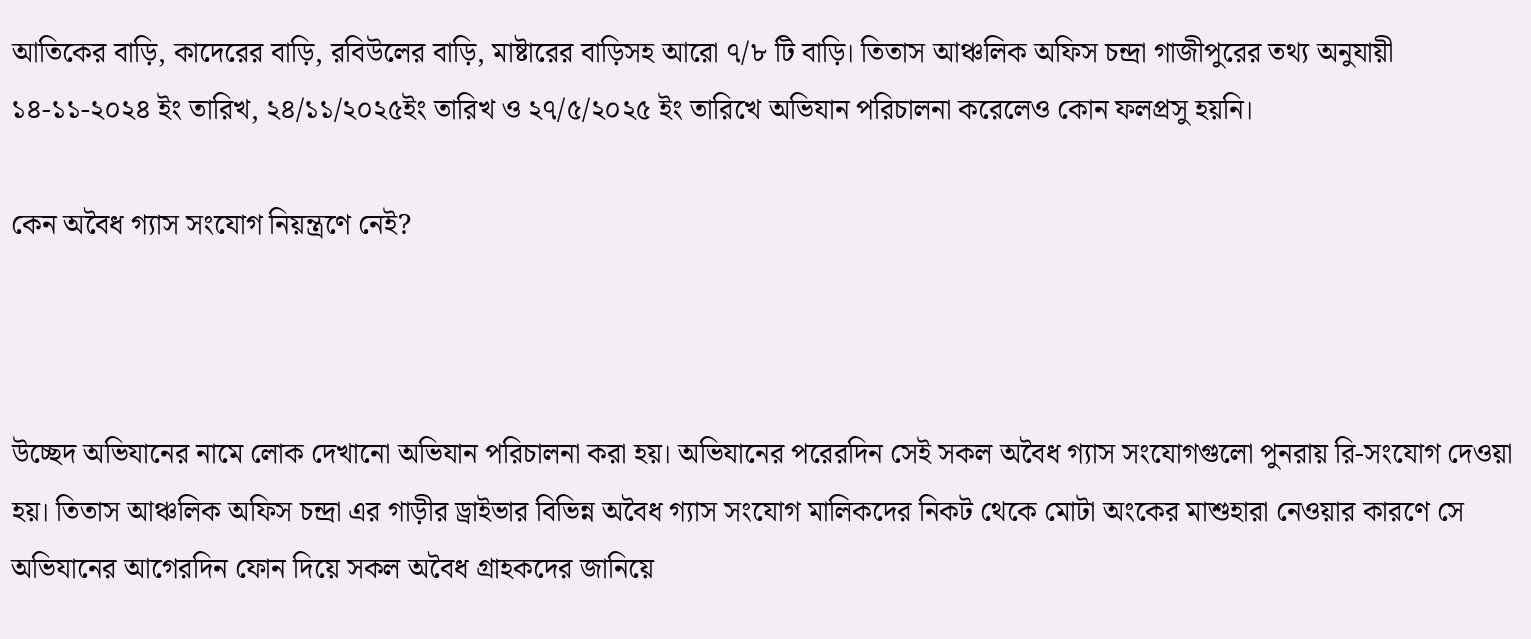আতিকের বাড়ি, কাদেরের বাড়ি, রবিউলের বাড়ি, মাষ্টারের বাড়িসহ আরো ৭/৮ টি বাড়ি। তিতাস আঞ্চলিক অফিস চন্দ্রা গাজীপুরের তথ্য অনুযায়ী ১৪-১১-২০২৪ ইং তারিখ, ২৪/১১/২০২৫ইং তারিখ ও ২৭/৫/২০২৫ ইং তারিখে অভিযান পরিচালনা করেলেও কোন ফলপ্রসু হয়নি।

কেন অবৈধ গ্যাস সংযোগ নিয়ন্ত্রণে নেই?



উচ্ছেদ অভিযানের নামে লোক দেখানো অভিযান পরিচালনা করা হয়। অভিযানের পরেরদিন সেই সকল অবৈধ গ্যাস সংযোগগুলো পুনরায় রি-সংযোগ দেওয়া হয়। তিতাস আঞ্চলিক অফিস চন্দ্রা এর গাড়ীর ড্রাইভার বিভিন্ন অবৈধ গ্যাস সংযোগ মালিকদের নিকট থেকে মোটা অংকের মাশুহারা নেওয়ার কারণে সে অভিযানের আগেরদিন ফোন দিয়ে সকল অবৈধ গ্রাহকদের জানিয়ে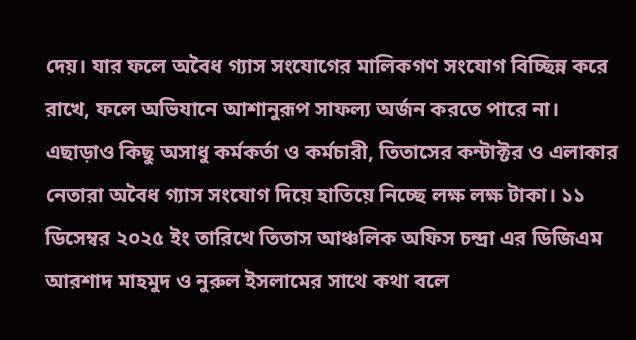দেয়। যার ফলে অবৈধ গ্যাস সংযোগের মালিকগণ সংযোগ বিচ্ছিন্ন করে রাখে, ফলে অভিযানে আশানুরূপ সাফল্য অর্জন করতে পারে না। এছাড়াও কিছু অসাধু কর্মকর্তা ও কর্মচারী, তিতাসের কন্টাক্টর ও এলাকার নেতারা অবৈধ গ্যাস সংযোগ দিয়ে হাতিয়ে নিচ্ছে লক্ষ লক্ষ টাকা। ১১ ডিসেম্বর ২০২৫ ইং তারিখে তিতাস আঞ্চলিক অফিস চন্দ্রা এর ডিজিএম আরশাদ মাহমুদ ও নুরুল ইসলামের সাথে কথা বলে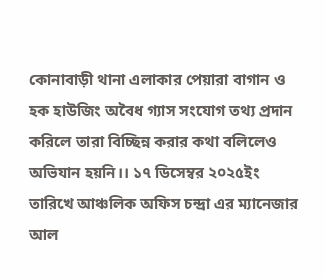কোনাবাড়ী থানা এলাকার পেয়ারা বাগান ও হক হাউজিং অবৈধ গ্যাস সংযোগ তথ্য প্রদান করিলে তারা বিচ্ছিন্ন করার কথা বলিলেও অভিযান হয়নি।। ১৭ ডিসেম্বর ২০২৫ইং তারিখে আঞ্চলিক অফিস চন্দ্রা এর ম্যানেজার আল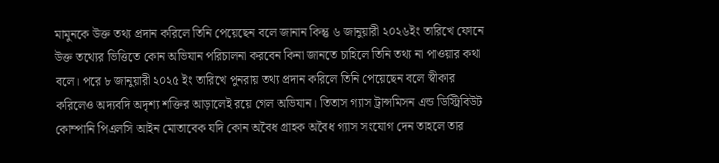মামুনকে উক্ত তথ্য প্রদান করিলে তিনি পেয়েছেন বলে জানান কিন্তু ৬ জানুয়ারী ২০২৬ইং তারিখে ফোনে উক্ত তথ্যের ভিত্তিতে কোন অভিযান পরিচালনা করবেন কিনা জানতে চাহিলে তিনি তথ্য না পাওয়ার কথা বলে। পরে ৮ জানুয়ারী ২০২৫ ইং তারিখে পুনরায় তথ্য প্রদান করিলে তিনি পেয়েছেন বলে স্বীকার করিলেও অদ্যবদি অদৃশ্য শক্তির আড়ালেই রয়ে গেল অভিযান। তিতাস গ্যাস ট্রান্সমিসন এন্ড ডিস্ট্রিবিউট কোম্পানি পিএলসি আইন মোতাবেক যদি কোন অবৈধ গ্রাহক অবৈধ গ্যাস সংযোগ দেন তাহলে তার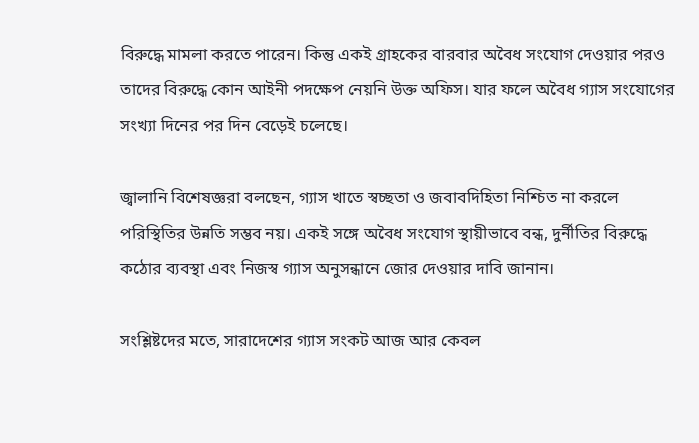বিরুদ্ধে মামলা করতে পারেন। কিন্তু একই গ্রাহকের বারবার অবৈধ সংযোগ দেওয়ার পরও তাদের বিরুদ্ধে কোন আইনী পদক্ষেপ নেয়নি উক্ত অফিস। যার ফলে অবৈধ গ্যাস সংযোগের সংখ্যা দিনের পর দিন বেড়েই চলেছে।

জ্বালানি বিশেষজ্ঞরা বলছেন, গ্যাস খাতে স্বচ্ছতা ও জবাবদিহিতা নিশ্চিত না করলে পরিস্থিতির উন্নতি সম্ভব নয়। একই সঙ্গে অবৈধ সংযোগ স্থায়ীভাবে বন্ধ, দুর্নীতির বিরুদ্ধে কঠোর ব্যবস্থা এবং নিজস্ব গ্যাস অনুসন্ধানে জোর দেওয়ার দাবি জানান।

সংশ্লিষ্টদের মতে, সারাদেশের গ্যাস সংকট আজ আর কেবল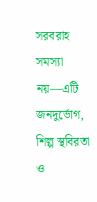সরবরাহ সমস্যা নয়—এটি জনদুর্ভোগ, শিল্প স্থবিরতা ও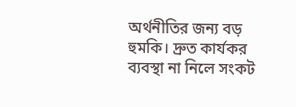অর্থনীতির জন্য বড় হুমকি। দ্রুত কার্যকর ব্যবস্থা না নিলে সংকট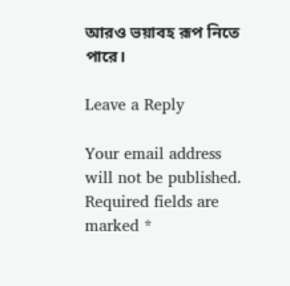আরও ভয়াবহ রূপ নিতে পারে।

Leave a Reply

Your email address will not be published. Required fields are marked *